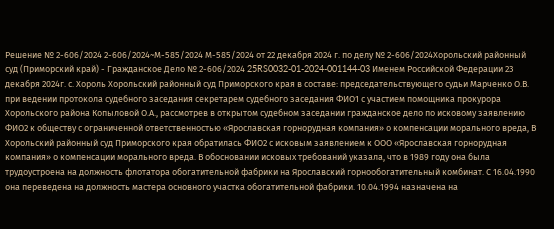Решение № 2-606/2024 2-606/2024~М-585/2024 М-585/2024 от 22 декабря 2024 г. по делу № 2-606/2024Хорольский районный суд (Приморский край) - Гражданское Дело № 2-606/2024 25RS0032-01-2024-001144-03 Именем Российской Федерации 23 декабря 2024г. с. Хороль Хорольский районный суд Приморского края в составе: председательствующего судьи Марченко О.В. при ведении протокола судебного заседания секретарем судебного заседания ФИО1 с участием помощника прокурора Хорольского района Копыловой О.А., рассмотрев в открытом судебном заседании гражданское дело по исковому заявлению ФИО2 к обществу с ограниченной ответственностью «Ярославская горнорудная компания» о компенсации морального вреда, В Хорольский районный суд Приморского края обратилась ФИО2 с исковым заявлением к ООО «Ярославская горнорудная компания» о компенсации морального вреда. В обосновании исковых требований указала, что в 1989 году она была трудоустроена на должность флотатора обогатительной фабрики на Ярославский горнообогатительный комбинат. С 16.04.1990 она переведена на должность мастера основного участка обогатительной фабрики. 10.04.1994 назначена на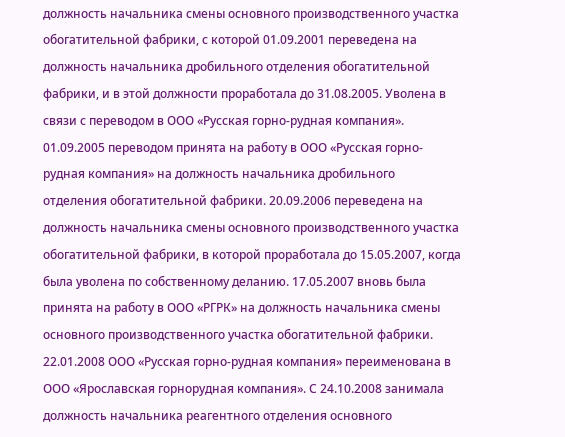должность начальника смены основного производственного участка обогатительной фабрики, с которой 01.09.2001 переведена на должность начальника дробильного отделения обогатительной фабрики, и в этой должности проработала до 31.08.2005. Уволена в связи с переводом в ООО «Русская горно-рудная компания». 01.09.2005 переводом принята на работу в ООО «Русская горно-рудная компания» на должность начальника дробильного отделения обогатительной фабрики. 20.09.2006 переведена на должность начальника смены основного производственного участка обогатительной фабрики, в которой проработала до 15.05.2007, когда была уволена по собственному деланию. 17.05.2007 вновь была принята на работу в ООО «РГРК» на должность начальника смены основного производственного участка обогатительной фабрики. 22.01.2008 ООО «Русская горно-рудная компания» переименована в ООО «Ярославская горнорудная компания». С 24.10.2008 занимала должность начальника реагентного отделения основного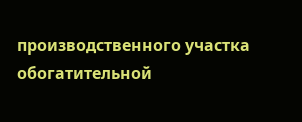производственного участка обогатительной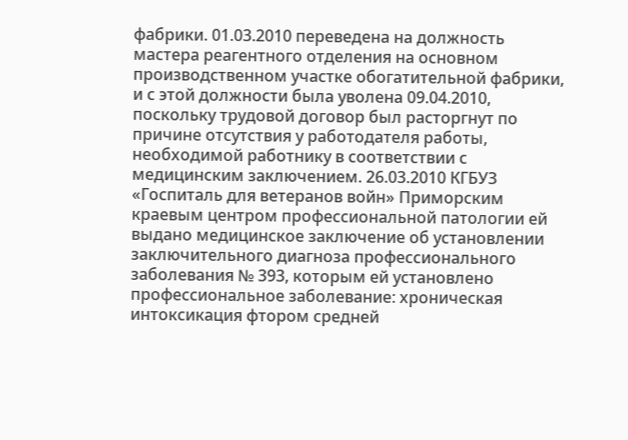фабрики. 01.03.2010 переведена на должность мастера реагентного отделения на основном производственном участке обогатительной фабрики, и с этой должности была уволена 09.04.2010, поскольку трудовой договор был расторгнут по причине отсутствия у работодателя работы, необходимой работнику в соответствии с медицинским заключением. 26.03.2010 КГБУЗ «Госпиталь для ветеранов войн» Приморским краевым центром профессиональной патологии ей выдано медицинское заключение об установлении заключительного диагноза профессионального заболевания № 393, которым ей установлено профессиональное заболевание: хроническая интоксикация фтором средней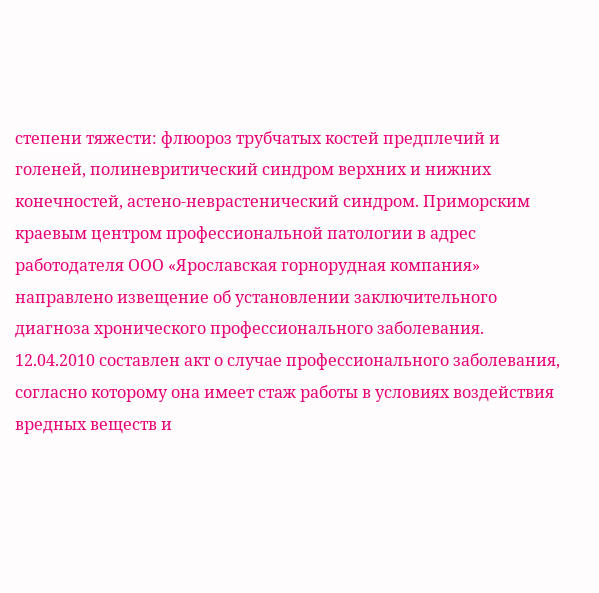степени тяжести: флюороз трубчатых костей предплечий и голеней, полиневритический синдром верхних и нижних конечностей, астено-неврастенический синдром. Приморским краевым центром профессиональной патологии в адрес работодателя ООО «Ярославская горнорудная компания» направлено извещение об установлении заключительного диагноза хронического профессионального заболевания. 12.04.2010 составлен акт о случае профессионального заболевания, согласно которому она имеет стаж работы в условиях воздействия вредных веществ и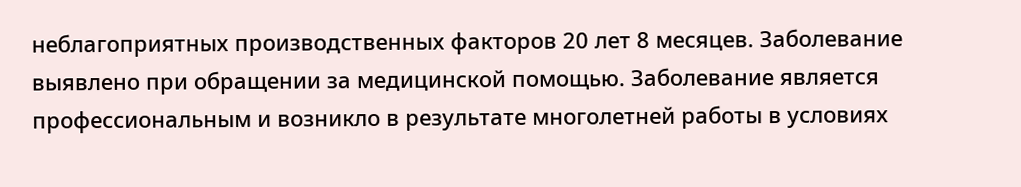неблагоприятных производственных факторов 20 лет 8 месяцев. Заболевание выявлено при обращении за медицинской помощью. Заболевание является профессиональным и возникло в результате многолетней работы в условиях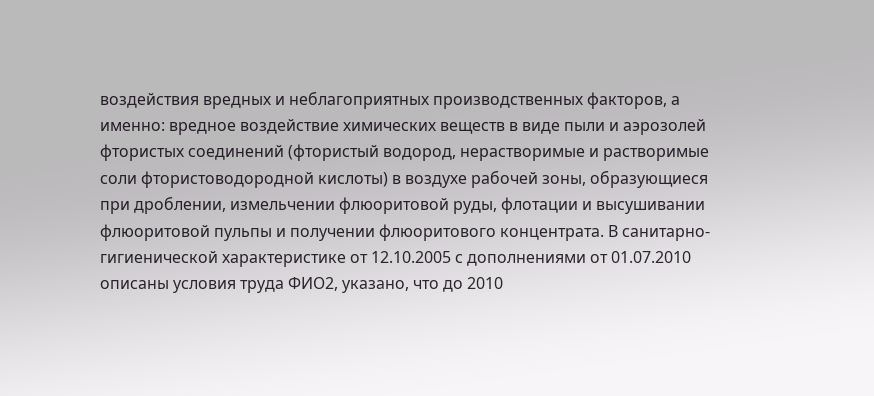воздействия вредных и неблагоприятных производственных факторов, а именно: вредное воздействие химических веществ в виде пыли и аэрозолей фтористых соединений (фтористый водород, нерастворимые и растворимые соли фтористоводородной кислоты) в воздухе рабочей зоны, образующиеся при дроблении, измельчении флюоритовой руды, флотации и высушивании флюоритовой пульпы и получении флюоритового концентрата. В санитарно-гигиенической характеристике от 12.10.2005 с дополнениями от 01.07.2010 описаны условия труда ФИО2, указано, что до 2010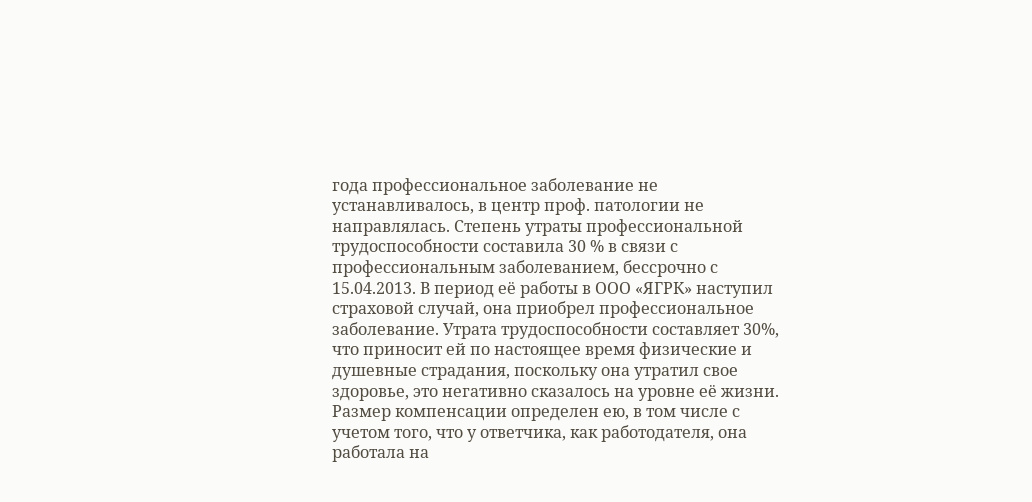года профессиональное заболевание не устанавливалось, в центр проф. патологии не направлялась. Степень утраты профессиональной трудоспособности составила 30 % в связи с профессиональным заболеванием, бессрочно с 15.04.2013. В период её работы в ООО «ЯГРК» наступил страховой случай, она приобрел профессиональное заболевание. Утрата трудоспособности составляет 30%, что приносит ей по настоящее время физические и душевные страдания, поскольку она утратил свое здоровье, это негативно сказалось на уровне её жизни. Размер компенсации определен ею, в том числе с учетом того, что у ответчика, как работодателя, она работала на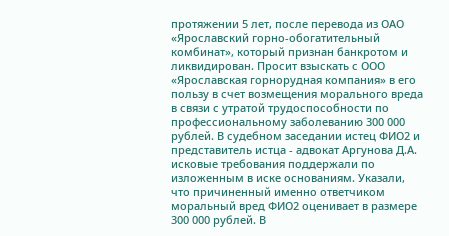протяжении 5 лет, после перевода из ОАО «Ярославский горно-обогатительный комбинат», который признан банкротом и ликвидирован. Просит взыскать с ООО «Ярославская горнорудная компания» в его пользу в счет возмещения морального вреда в связи с утратой трудоспособности по профессиональному заболеванию 300 000 рублей. В судебном заседании истец ФИО2 и представитель истца - адвокат Аргунова Д.А. исковые требования поддержали по изложенным в иске основаниям. Указали, что причиненный именно ответчиком моральный вред ФИО2 оценивает в размере 300 000 рублей. В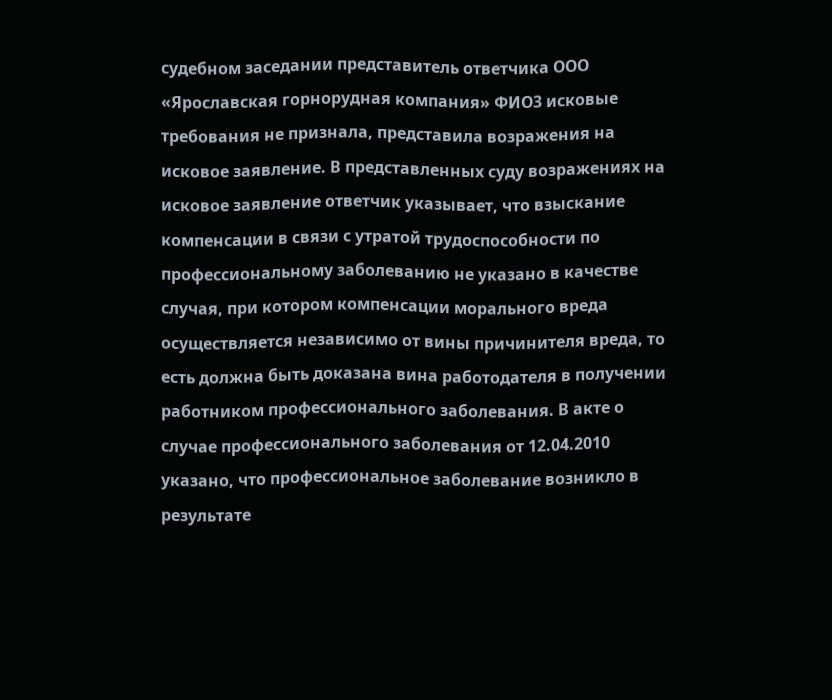судебном заседании представитель ответчика ООО «Ярославская горнорудная компания» ФИО3 исковые требования не признала, представила возражения на исковое заявление. В представленных суду возражениях на исковое заявление ответчик указывает, что взыскание компенсации в связи с утратой трудоспособности по профессиональному заболеванию не указано в качестве случая, при котором компенсации морального вреда осуществляется независимо от вины причинителя вреда, то есть должна быть доказана вина работодателя в получении работником профессионального заболевания. В акте о случае профессионального заболевания от 12.04.2010 указано, что профессиональное заболевание возникло в результате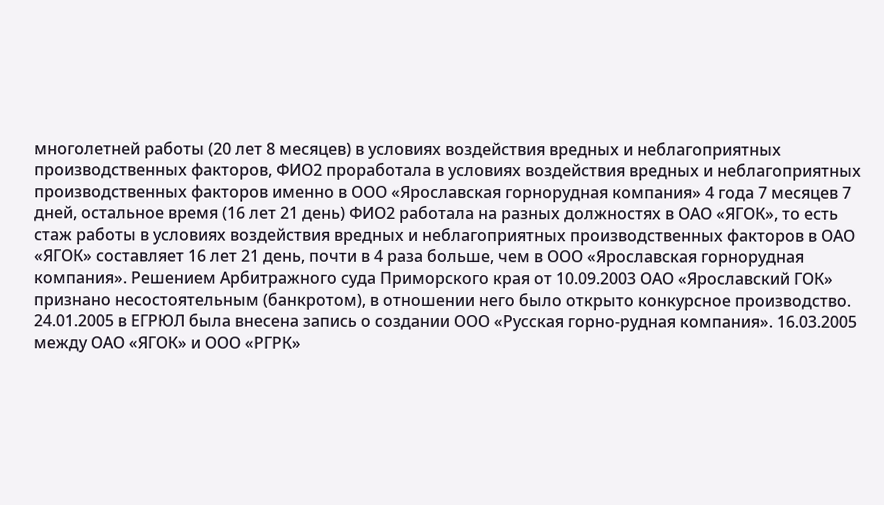многолетней работы (20 лет 8 месяцев) в условиях воздействия вредных и неблагоприятных производственных факторов, ФИО2 проработала в условиях воздействия вредных и неблагоприятных производственных факторов именно в ООО «Ярославская горнорудная компания» 4 года 7 месяцев 7 дней, остальное время (16 лет 21 день) ФИО2 работала на разных должностях в ОАО «ЯГОК», то есть стаж работы в условиях воздействия вредных и неблагоприятных производственных факторов в ОАО «ЯГОК» составляет 16 лет 21 день, почти в 4 раза больше, чем в ООО «Ярославская горнорудная компания». Решением Арбитражного суда Приморского края от 10.09.2003 ОАО «Ярославский ГОК» признано несостоятельным (банкротом), в отношении него было открыто конкурсное производство. 24.01.2005 в ЕГРЮЛ была внесена запись о создании ООО «Русская горно-рудная компания». 16.03.2005 между ОАО «ЯГОК» и ООО «РГРК»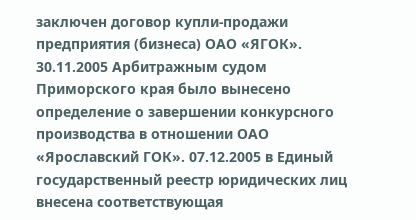заключен договор купли-продажи предприятия (бизнеса) ОАО «ЯГОК». 30.11.2005 Арбитражным судом Приморского края было вынесено определение о завершении конкурсного производства в отношении ОАО «Ярославский ГОК». 07.12.2005 в Единый государственный реестр юридических лиц внесена соответствующая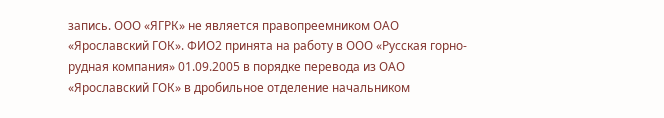запись. ООО «ЯГРК» не является правопреемником ОАО «Ярославский ГОК». ФИО2 принята на работу в ООО «Русская горно-рудная компания» 01.09.2005 в порядке перевода из ОАО «Ярославский ГОК» в дробильное отделение начальником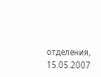отделения, 15.05.2007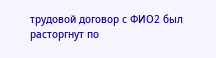трудовой договор с ФИО2 был расторгнут по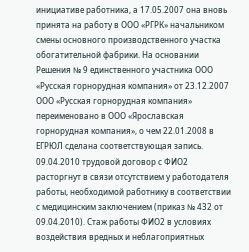инициативе работника, а 17.05.2007 она вновь принята на работу в ООО «РГРК» начальником смены основного производственного участка обогатительной фабрики. На основании Решения № 9 единственного участника ООО «Русская горнорудная компания» от 23.12.2007 ООО «Русская горнорудная компания» переименовано в ООО «Ярославская горнорудная компания», о чем 22.01.2008 в ЕГРЮЛ сделана соответствующая запись. 09.04.2010 трудовой договор с ФИО2 расторгнут в связи отсутствием у работодателя работы, необходимой работнику в соответствии с медицинским заключением (приказ № 432 от 09.04.2010). Стаж работы ФИО2 в условиях воздействия вредных и неблагоприятных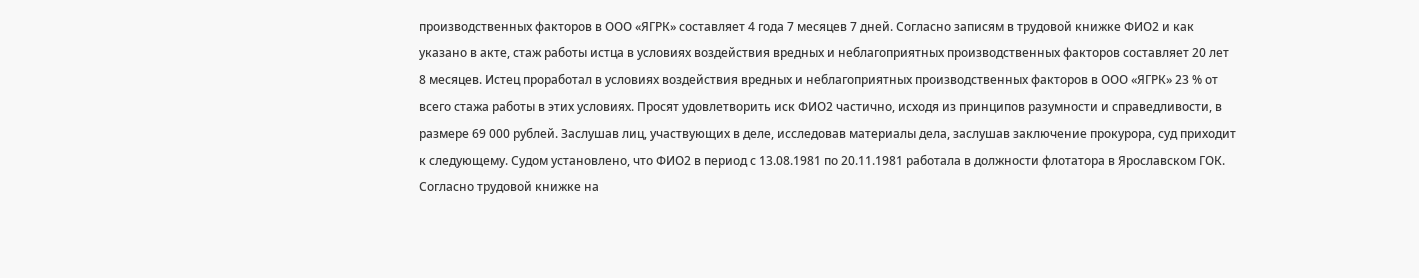производственных факторов в ООО «ЯГРК» составляет 4 года 7 месяцев 7 дней. Согласно записям в трудовой книжке ФИО2 и как указано в акте, стаж работы истца в условиях воздействия вредных и неблагоприятных производственных факторов составляет 20 лет 8 месяцев. Истец проработал в условиях воздействия вредных и неблагоприятных производственных факторов в ООО «ЯГРК» 23 % от всего стажа работы в этих условиях. Просят удовлетворить иск ФИО2 частично, исходя из принципов разумности и справедливости, в размере 69 000 рублей. Заслушав лиц, участвующих в деле, исследовав материалы дела, заслушав заключение прокурора, суд приходит к следующему. Судом установлено, что ФИО2 в период с 13.08.1981 по 20.11.1981 работала в должности флотатора в Ярославском ГОК. Согласно трудовой книжке на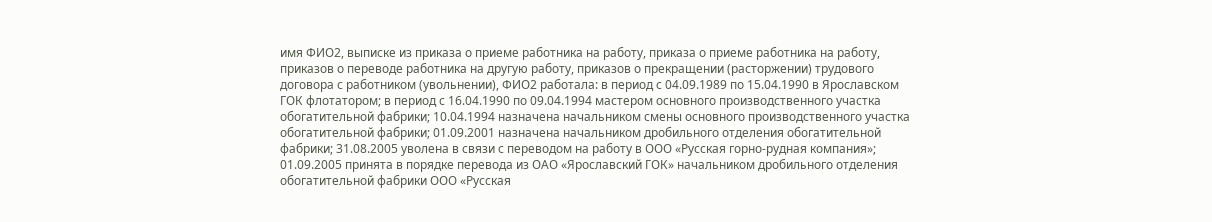имя ФИО2, выписке из приказа о приеме работника на работу, приказа о приеме работника на работу, приказов о переводе работника на другую работу, приказов о прекращении (расторжении) трудового договора с работником (увольнении), ФИО2 работала: в период с 04.09.1989 по 15.04.1990 в Ярославском ГОК флотатором; в период с 16.04.1990 по 09.04.1994 мастером основного производственного участка обогатительной фабрики; 10.04.1994 назначена начальником смены основного производственного участка обогатительной фабрики; 01.09.2001 назначена начальником дробильного отделения обогатительной фабрики; 31.08.2005 уволена в связи с переводом на работу в ООО «Русская горно-рудная компания»; 01.09.2005 принята в порядке перевода из ОАО «Ярославский ГОК» начальником дробильного отделения обогатительной фабрики ООО «Русская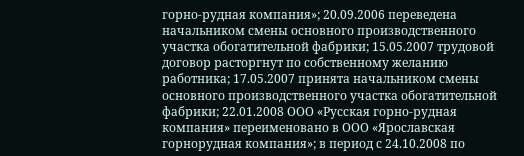горно-рудная компания»; 20.09.2006 переведена начальником смены основного производственного участка обогатительной фабрики; 15.05.2007 трудовой договор расторгнут по собственному желанию работника; 17.05.2007 принята начальником смены основного производственного участка обогатительной фабрики; 22.01.2008 ООО «Русская горно-рудная компания» переименовано в ООО «Ярославская горнорудная компания»; в период с 24.10.2008 по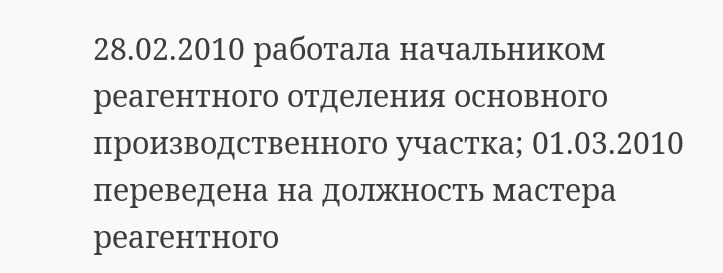28.02.2010 работала начальником реагентного отделения основного производственного участка; 01.03.2010 переведена на должность мастера реагентного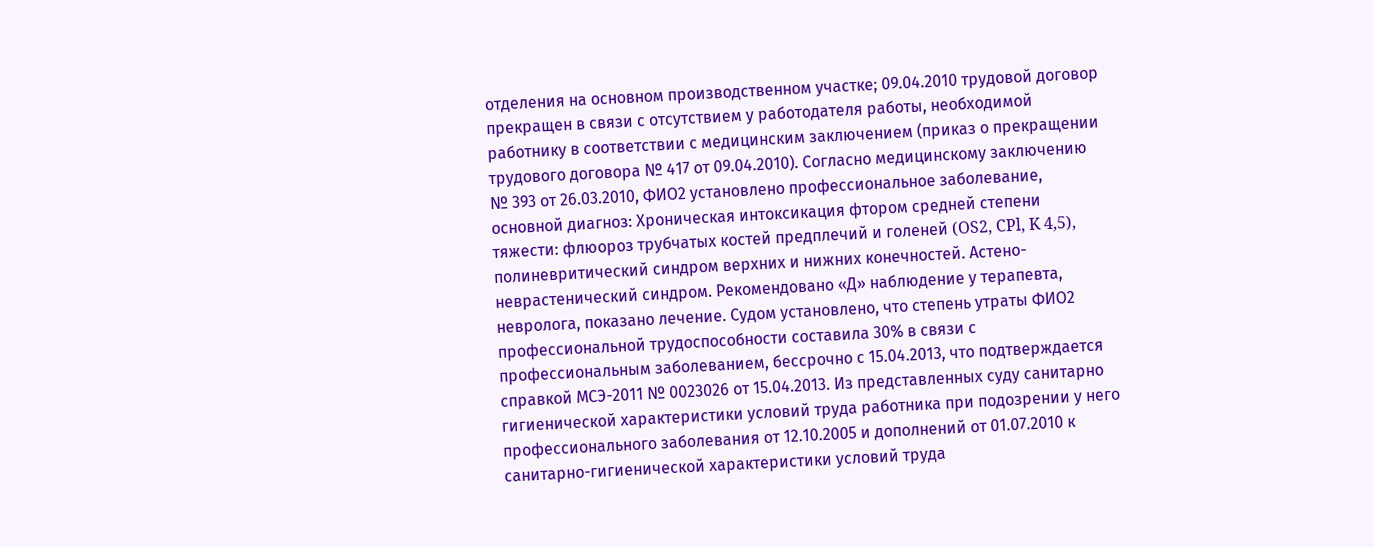отделения на основном производственном участке; 09.04.2010 трудовой договор прекращен в связи с отсутствием у работодателя работы, необходимой работнику в соответствии с медицинским заключением (приказ о прекращении трудового договора № 417 от 09.04.2010). Согласно медицинскому заключению № 393 от 26.03.2010, ФИО2 установлено профессиональное заболевание, основной диагноз: Хроническая интоксикация фтором средней степени тяжести: флюороз трубчатых костей предплечий и голеней (OS2, CPl, K 4,5), полиневритический синдром верхних и нижних конечностей. Астено-неврастенический синдром. Рекомендовано «Д» наблюдение у терапевта, невролога, показано лечение. Судом установлено, что степень утраты ФИО2 профессиональной трудоспособности составила 30% в связи с профессиональным заболеванием, бессрочно с 15.04.2013, что подтверждается справкой МСЭ-2011 № 0023026 от 15.04.2013. Из представленных суду санитарно гигиенической характеристики условий труда работника при подозрении у него профессионального заболевания от 12.10.2005 и дополнений от 01.07.2010 к санитарно-гигиенической характеристики условий труда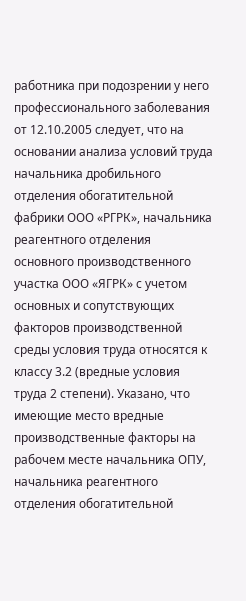работника при подозрении у него профессионального заболевания от 12.10.2005 следует, что на основании анализа условий труда начальника дробильного отделения обогатительной фабрики ООО «РГРК», начальника реагентного отделения основного производственного участка ООО «ЯГРК» с учетом основных и сопутствующих факторов производственной среды условия труда относятся к классу 3.2 (вредные условия труда 2 степени). Указано, что имеющие место вредные производственные факторы на рабочем месте начальника ОПУ, начальника реагентного отделения обогатительной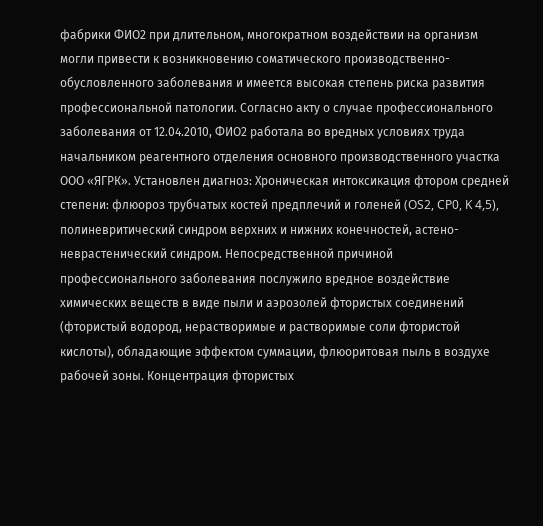фабрики ФИО2 при длительном, многократном воздействии на организм могли привести к возникновению соматического производственно-обусловленного заболевания и имеется высокая степень риска развития профессиональной патологии. Согласно акту о случае профессионального заболевания от 12.04.2010, ФИО2 работала во вредных условиях труда начальником реагентного отделения основного производственного участка ООО «ЯГРК». Установлен диагноз: Хроническая интоксикация фтором средней степени: флюороз трубчатых костей предплечий и голеней (OS2, CP0, K 4,5), полиневритический синдром верхних и нижних конечностей, астено-неврастенический синдром. Непосредственной причиной профессионального заболевания послужило вредное воздействие химических веществ в виде пыли и аэрозолей фтористых соединений (фтористый водород, нерастворимые и растворимые соли фтористой кислоты), обладающие эффектом суммации, флюоритовая пыль в воздухе рабочей зоны. Концентрация фтористых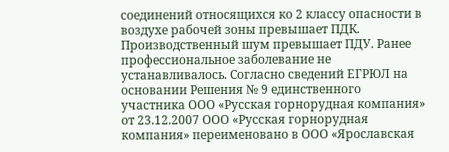соединений относящихся ко 2 классу опасности в воздухе рабочей зоны превышает ПДК. Производственный шум превышает ПДУ. Ранее профессиональное заболевание не устанавливалось. Согласно сведений ЕГРЮЛ на основании Решения № 9 единственного участника ООО «Русская горнорудная компания» от 23.12.2007 ООО «Русская горнорудная компания» переименовано в ООО «Ярославская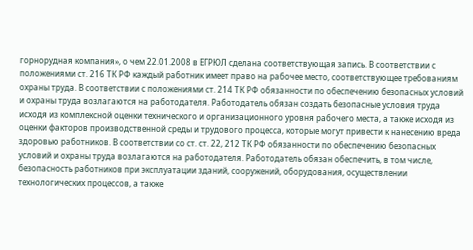горнорудная компания», о чем 22.01.2008 в ЕГРЮЛ сделана соответствующая запись. В соответствии с положениями ст. 216 ТК РФ каждый работник имеет право на рабочее место, соответствующее требованиям охраны труда. В соответствии с положениями ст. 214 ТК РФ обязанности по обеспечению безопасных условий и охраны труда возлагаются на работодателя. Работодатель обязан создать безопасные условия труда исходя из комплексной оценки технического и организационного уровня рабочего места, а также исходя из оценки факторов производственной среды и трудового процесса, которые могут привести к нанесению вреда здоровью работников. В соответствии со ст. ст. 22, 212 ТК РФ обязанности по обеспечению безопасных условий и охраны труда возлагаются на работодателя. Работодатель обязан обеспечить, в том числе, безопасность работников при эксплуатации зданий, сооружений, оборудования, осуществлении технологических процессов, а также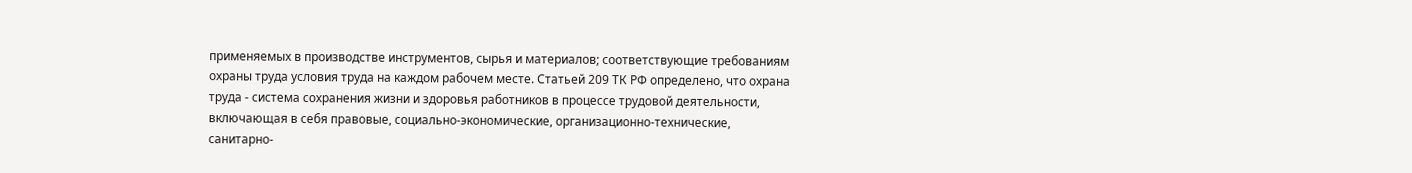применяемых в производстве инструментов, сырья и материалов; соответствующие требованиям охраны труда условия труда на каждом рабочем месте. Статьей 209 ТК РФ определено, что охрана труда - система сохранения жизни и здоровья работников в процессе трудовой деятельности, включающая в себя правовые, социально-экономические, организационно-технические, санитарно-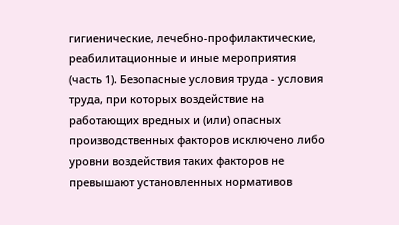гигиенические, лечебно-профилактические, реабилитационные и иные мероприятия (часть 1). Безопасные условия труда - условия труда, при которых воздействие на работающих вредных и (или) опасных производственных факторов исключено либо уровни воздействия таких факторов не превышают установленных нормативов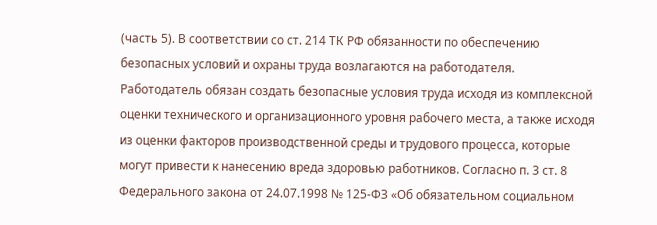(часть 5). В соответствии со ст. 214 ТК РФ обязанности по обеспечению безопасных условий и охраны труда возлагаются на работодателя. Работодатель обязан создать безопасные условия труда исходя из комплексной оценки технического и организационного уровня рабочего места, а также исходя из оценки факторов производственной среды и трудового процесса, которые могут привести к нанесению вреда здоровью работников. Согласно п. 3 ст. 8 Федерального закона от 24.07.1998 № 125-ФЗ «Об обязательном социальном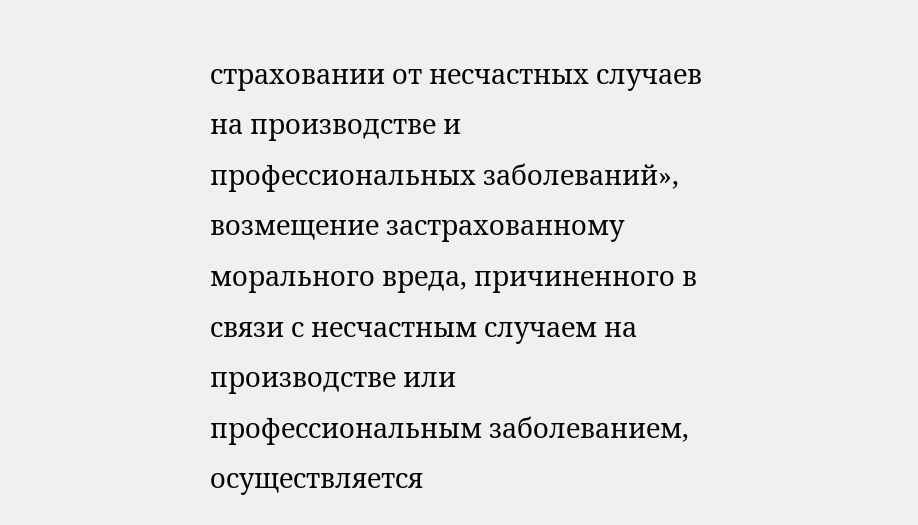страховании от несчастных случаев на производстве и профессиональных заболеваний», возмещение застрахованному морального вреда, причиненного в связи с несчастным случаем на производстве или профессиональным заболеванием, осуществляется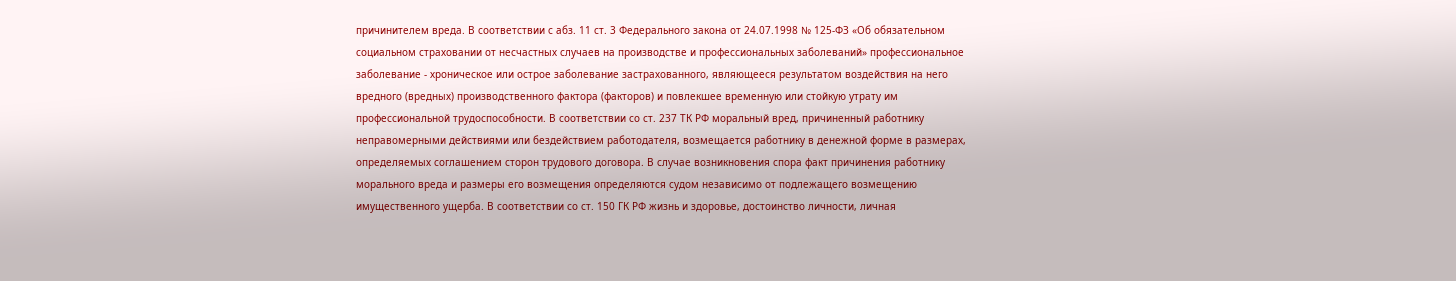причинителем вреда. В соответствии с абз. 11 ст. 3 Федерального закона от 24.07.1998 № 125-ФЗ «Об обязательном социальном страховании от несчастных случаев на производстве и профессиональных заболеваний» профессиональное заболевание - хроническое или острое заболевание застрахованного, являющееся результатом воздействия на него вредного (вредных) производственного фактора (факторов) и повлекшее временную или стойкую утрату им профессиональной трудоспособности. В соответствии со ст. 237 ТК РФ моральный вред, причиненный работнику неправомерными действиями или бездействием работодателя, возмещается работнику в денежной форме в размерах, определяемых соглашением сторон трудового договора. В случае возникновения спора факт причинения работнику морального вреда и размеры его возмещения определяются судом независимо от подлежащего возмещению имущественного ущерба. В соответствии со ст. 150 ГК РФ жизнь и здоровье, достоинство личности, личная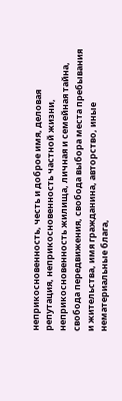неприкосновенность, честь и доброе имя, деловая репутация, неприкосновенность частной жизни, неприкосновенность жилища, личная и семейная тайна, свобода передвижения, свобода выбора места пребывания и жительства, имя гражданина, авторство, иные нематериальные блага,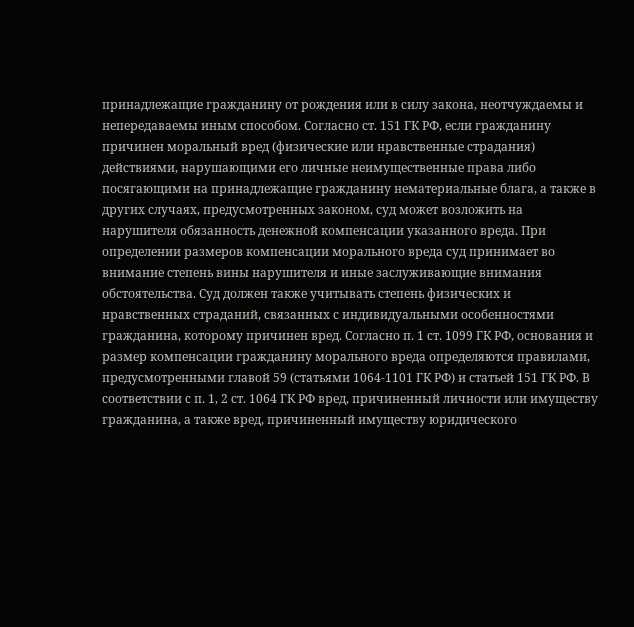принадлежащие гражданину от рождения или в силу закона, неотчуждаемы и непередаваемы иным способом. Согласно ст. 151 ГК РФ, если гражданину причинен моральный вред (физические или нравственные страдания) действиями, нарушающими его личные неимущественные права либо посягающими на принадлежащие гражданину нематериальные блага, а также в других случаях, предусмотренных законом, суд может возложить на нарушителя обязанность денежной компенсации указанного вреда. При определении размеров компенсации морального вреда суд принимает во внимание степень вины нарушителя и иные заслуживающие внимания обстоятельства. Суд должен также учитывать степень физических и нравственных страданий, связанных с индивидуальными особенностями гражданина, которому причинен вред. Согласно п. 1 ст. 1099 ГК РФ, основания и размер компенсации гражданину морального вреда определяются правилами, предусмотренными главой 59 (статьями 1064-1101 ГК РФ) и статьей 151 ГК РФ. В соответствии с п. 1, 2 ст. 1064 ГК РФ вред, причиненный личности или имуществу гражданина, а также вред, причиненный имуществу юридического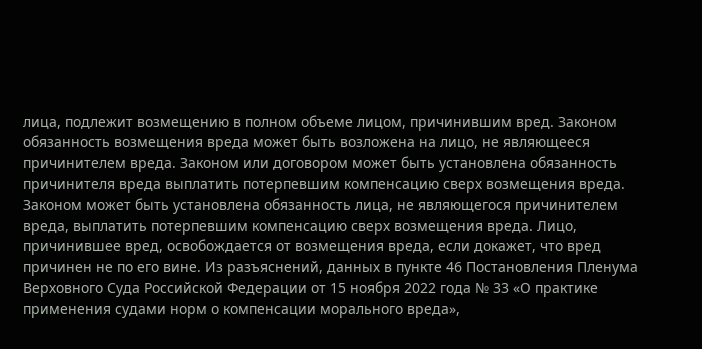лица, подлежит возмещению в полном объеме лицом, причинившим вред. Законом обязанность возмещения вреда может быть возложена на лицо, не являющееся причинителем вреда. Законом или договором может быть установлена обязанность причинителя вреда выплатить потерпевшим компенсацию сверх возмещения вреда. Законом может быть установлена обязанность лица, не являющегося причинителем вреда, выплатить потерпевшим компенсацию сверх возмещения вреда. Лицо, причинившее вред, освобождается от возмещения вреда, если докажет, что вред причинен не по его вине. Из разъяснений, данных в пункте 46 Постановления Пленума Верховного Суда Российской Федерации от 15 ноября 2022 года № 33 «О практике применения судами норм о компенсации морального вреда»,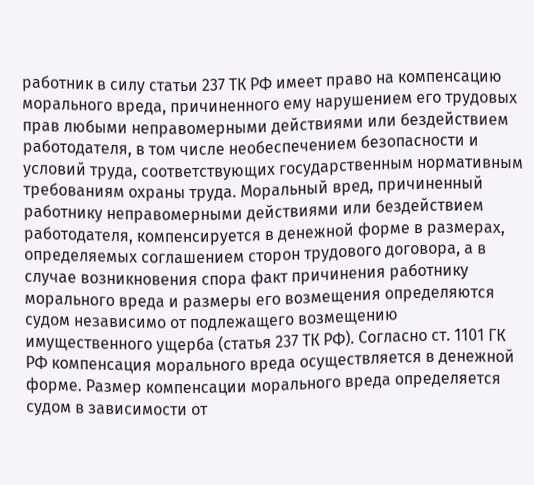работник в силу статьи 237 ТК РФ имеет право на компенсацию морального вреда, причиненного ему нарушением его трудовых прав любыми неправомерными действиями или бездействием работодателя, в том числе необеспечением безопасности и условий труда, соответствующих государственным нормативным требованиям охраны труда. Моральный вред, причиненный работнику неправомерными действиями или бездействием работодателя, компенсируется в денежной форме в размерах, определяемых соглашением сторон трудового договора, а в случае возникновения спора факт причинения работнику морального вреда и размеры его возмещения определяются судом независимо от подлежащего возмещению имущественного ущерба (статья 237 ТК РФ). Согласно ст. 1101 ГК РФ компенсация морального вреда осуществляется в денежной форме. Размер компенсации морального вреда определяется судом в зависимости от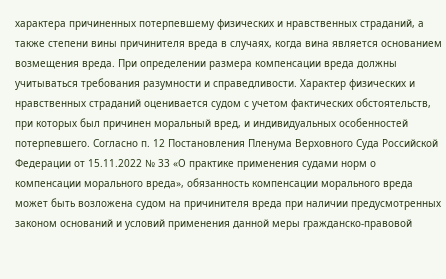характера причиненных потерпевшему физических и нравственных страданий, а также степени вины причинителя вреда в случаях, когда вина является основанием возмещения вреда. При определении размера компенсации вреда должны учитываться требования разумности и справедливости. Характер физических и нравственных страданий оценивается судом с учетом фактических обстоятельств, при которых был причинен моральный вред, и индивидуальных особенностей потерпевшего. Согласно п. 12 Постановления Пленума Верховного Суда Российской Федерации от 15.11.2022 № 33 «О практике применения судами норм о компенсации морального вреда», обязанность компенсации морального вреда может быть возложена судом на причинителя вреда при наличии предусмотренных законом оснований и условий применения данной меры гражданско-правовой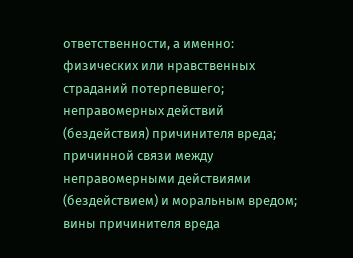ответственности, а именно: физических или нравственных страданий потерпевшего; неправомерных действий (бездействия) причинителя вреда; причинной связи между неправомерными действиями (бездействием) и моральным вредом; вины причинителя вреда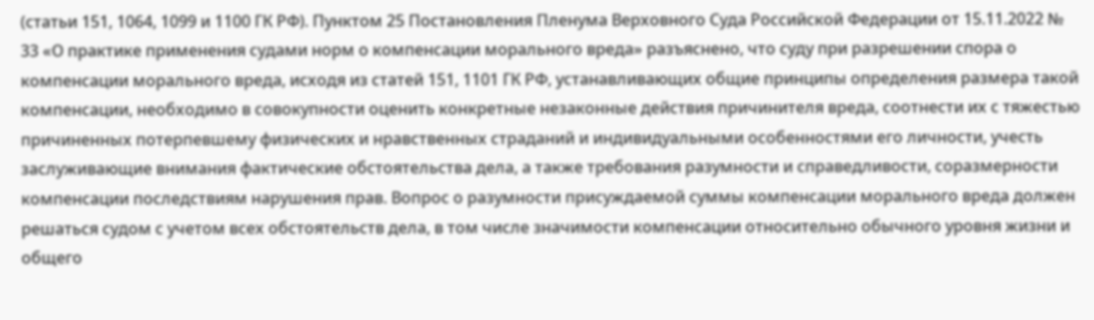(статьи 151, 1064, 1099 и 1100 ГК РФ). Пунктом 25 Постановления Пленума Верховного Суда Российской Федерации от 15.11.2022 № 33 «О практике применения судами норм о компенсации морального вреда» разъяснено, что суду при разрешении спора о компенсации морального вреда, исходя из статей 151, 1101 ГК РФ, устанавливающих общие принципы определения размера такой компенсации, необходимо в совокупности оценить конкретные незаконные действия причинителя вреда, соотнести их с тяжестью причиненных потерпевшему физических и нравственных страданий и индивидуальными особенностями его личности, учесть заслуживающие внимания фактические обстоятельства дела, а также требования разумности и справедливости, соразмерности компенсации последствиям нарушения прав. Вопрос о разумности присуждаемой суммы компенсации морального вреда должен решаться судом с учетом всех обстоятельств дела, в том числе значимости компенсации относительно обычного уровня жизни и общего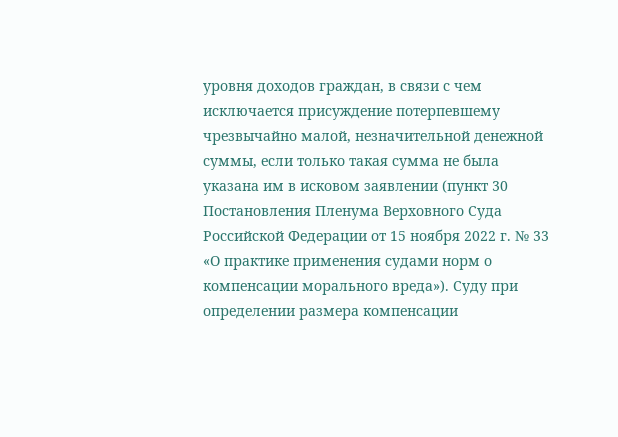уровня доходов граждан, в связи с чем исключается присуждение потерпевшему чрезвычайно малой, незначительной денежной суммы, если только такая сумма не была указана им в исковом заявлении (пункт 30 Постановления Пленума Верховного Суда Российской Федерации от 15 ноября 2022 г. № 33 «О практике применения судами норм о компенсации морального вреда»). Суду при определении размера компенсации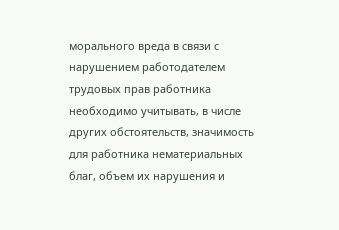морального вреда в связи с нарушением работодателем трудовых прав работника необходимо учитывать, в числе других обстоятельств, значимость для работника нематериальных благ, объем их нарушения и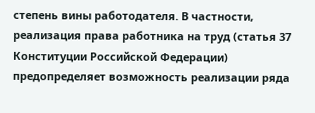степень вины работодателя. В частности, реализация права работника на труд (статья 37 Конституции Российской Федерации) предопределяет возможность реализации ряда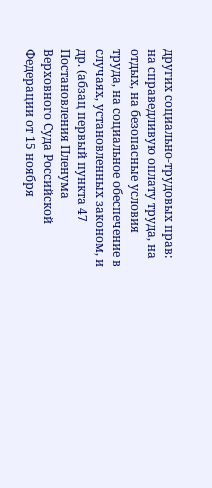других социально-трудовых прав: на справедливую оплату труда, на отдых, на безопасные условия труда, на социальное обеспечение в случаях, установленных законом, и др. (абзац первый пункта 47 Постановления Пленума Верховного Суда Российской Федерации от 15 ноября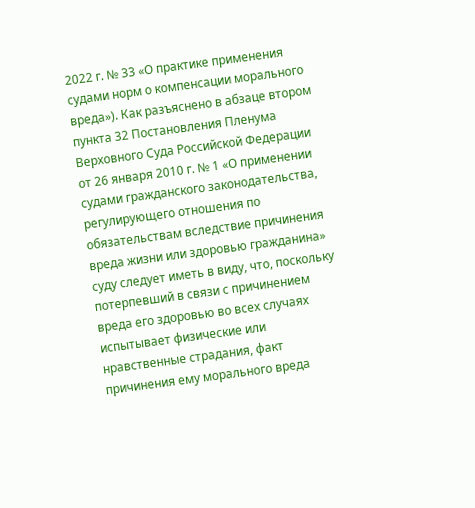2022 г. № 33 «О практике применения судами норм о компенсации морального вреда»). Как разъяснено в абзаце втором пункта 32 Постановления Пленума Верховного Суда Российской Федерации от 26 января 2010 г. № 1 «О применении судами гражданского законодательства, регулирующего отношения по обязательствам вследствие причинения вреда жизни или здоровью гражданина» суду следует иметь в виду, что, поскольку потерпевший в связи с причинением вреда его здоровью во всех случаях испытывает физические или нравственные страдания, факт причинения ему морального вреда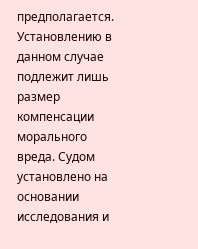предполагается. Установлению в данном случае подлежит лишь размер компенсации морального вреда. Судом установлено на основании исследования и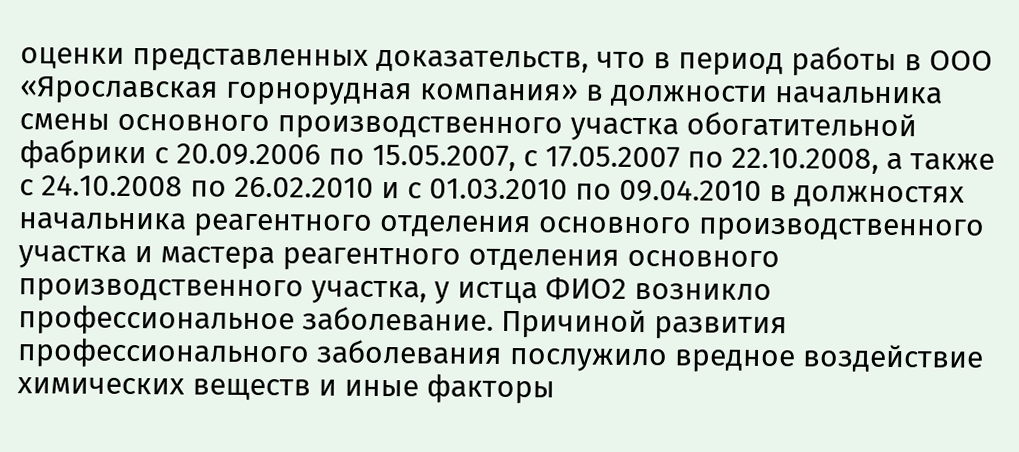оценки представленных доказательств, что в период работы в ООО «Ярославская горнорудная компания» в должности начальника смены основного производственного участка обогатительной фабрики с 20.09.2006 по 15.05.2007, с 17.05.2007 по 22.10.2008, а также с 24.10.2008 по 26.02.2010 и с 01.03.2010 по 09.04.2010 в должностях начальника реагентного отделения основного производственного участка и мастера реагентного отделения основного производственного участка, у истца ФИО2 возникло профессиональное заболевание. Причиной развития профессионального заболевания послужило вредное воздействие химических веществ и иные факторы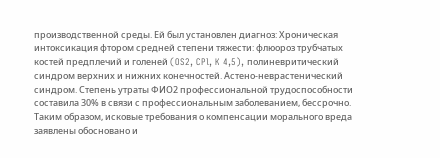производственной среды. Ей был установлен диагноз: Хроническая интоксикация фтором средней степени тяжести: флюороз трубчатых костей предплечий и голеней (OS2, CPl, K 4,5), полиневритический синдром верхних и нижних конечностей. Астено-неврастенический синдром. Степень утраты ФИО2 профессиональной трудоспособности составила 30% в связи с профессиональным заболеванием, бессрочно. Таким образом, исковые требования о компенсации морального вреда заявлены обосновано и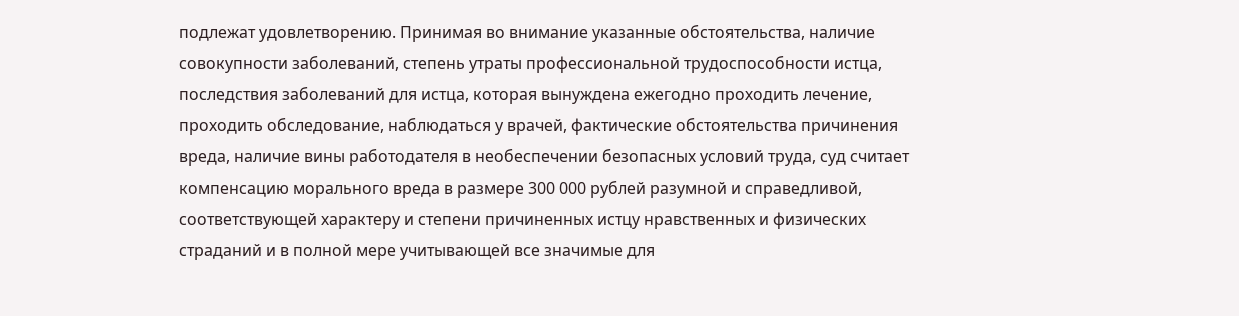подлежат удовлетворению. Принимая во внимание указанные обстоятельства, наличие совокупности заболеваний, степень утраты профессиональной трудоспособности истца, последствия заболеваний для истца, которая вынуждена ежегодно проходить лечение, проходить обследование, наблюдаться у врачей, фактические обстоятельства причинения вреда, наличие вины работодателя в необеспечении безопасных условий труда, суд считает компенсацию морального вреда в размере 300 000 рублей разумной и справедливой, соответствующей характеру и степени причиненных истцу нравственных и физических страданий и в полной мере учитывающей все значимые для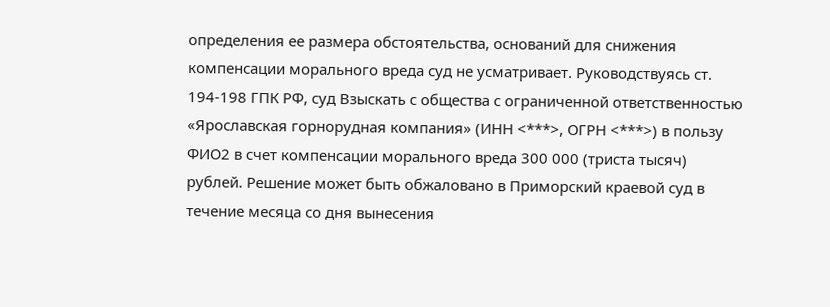определения ее размера обстоятельства, оснований для снижения компенсации морального вреда суд не усматривает. Руководствуясь ст. 194-198 ГПК РФ, суд Взыскать с общества с ограниченной ответственностью «Ярославская горнорудная компания» (ИНН <***>, ОГРН <***>) в пользу ФИО2 в счет компенсации морального вреда 300 000 (триста тысяч) рублей. Решение может быть обжаловано в Приморский краевой суд в течение месяца со дня вынесения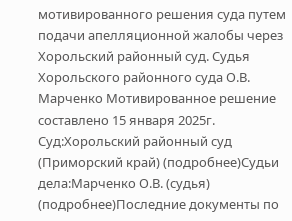мотивированного решения суда путем подачи апелляционной жалобы через Хорольский районный суд. Судья Хорольского районного суда О.В. Марченко Мотивированное решение составлено 15 января 2025г. Суд:Хорольский районный суд (Приморский край) (подробнее)Судьи дела:Марченко О.В. (судья) (подробнее)Последние документы по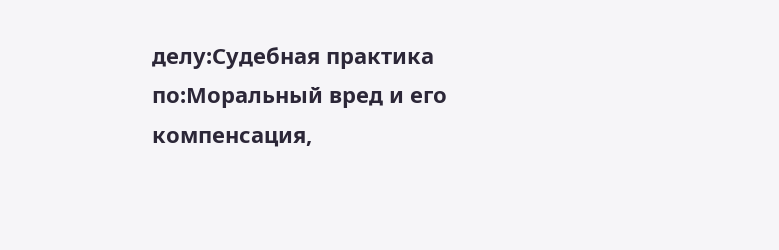делу:Судебная практика по:Моральный вред и его компенсация,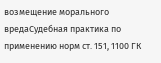возмещение морального вредаСудебная практика по применению норм ст. 151, 1100 ГК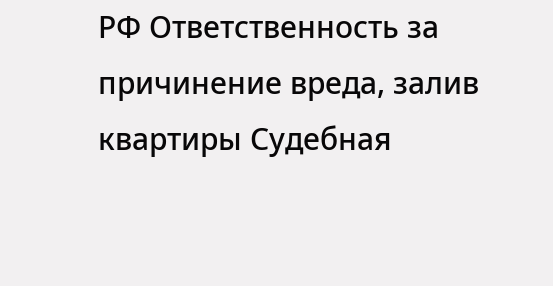РФ Ответственность за причинение вреда, залив квартиры Судебная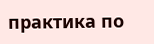практика по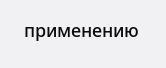применению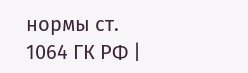нормы ст. 1064 ГК РФ |